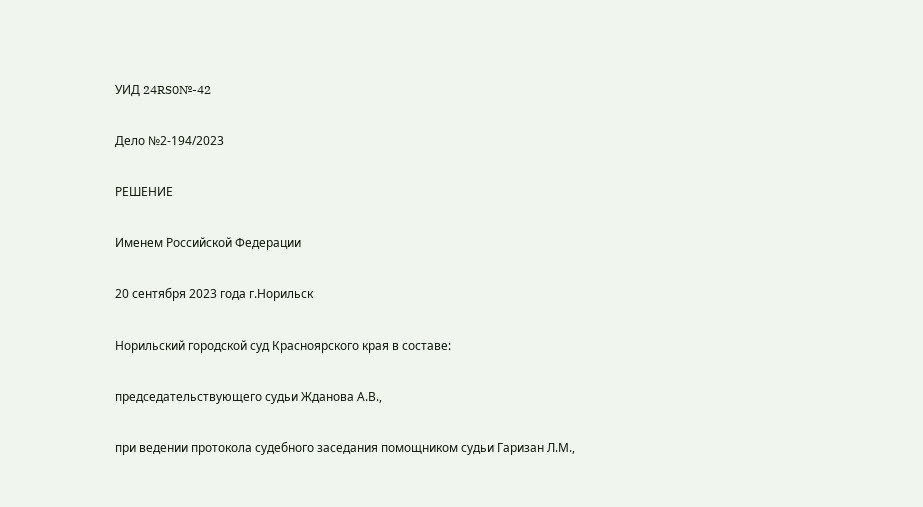УИД 24RS0№-42

Дело №2-194/2023

РЕШЕНИЕ

Именем Российской Федерации

20 сентября 2023 года г.Норильск

Норильский городской суд Красноярского края в составе:

председательствующего судьи Жданова А.В.,

при ведении протокола судебного заседания помощником судьи Гаризан Л.М.,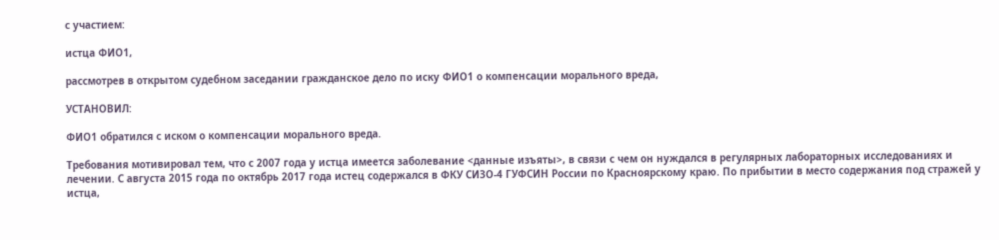с участием:

истца ФИО1,

рассмотрев в открытом судебном заседании гражданское дело по иску ФИО1 о компенсации морального вреда,

УСТАНОВИЛ:

ФИО1 обратился с иском о компенсации морального вреда.

Требования мотивировал тем, что с 2007 года у истца имеется заболевание <данные изъяты>, в связи с чем он нуждался в регулярных лабораторных исследованиях и лечении. С августа 2015 года по октябрь 2017 года истец содержался в ФКУ СИЗО-4 ГУФСИН России по Красноярскому краю. По прибытии в место содержания под стражей у истца,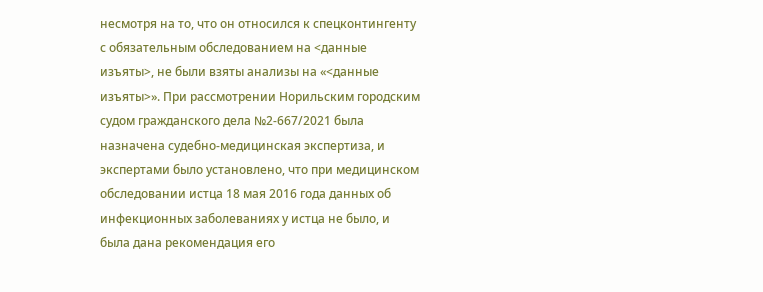несмотря на то, что он относился к спецконтингенту с обязательным обследованием на <данные изъяты>, не были взяты анализы на «<данные изъяты>». При рассмотрении Норильским городским судом гражданского дела №2-667/2021 была назначена судебно-медицинская экспертиза, и экспертами было установлено, что при медицинском обследовании истца 18 мая 2016 года данных об инфекционных заболеваниях у истца не было, и была дана рекомендация его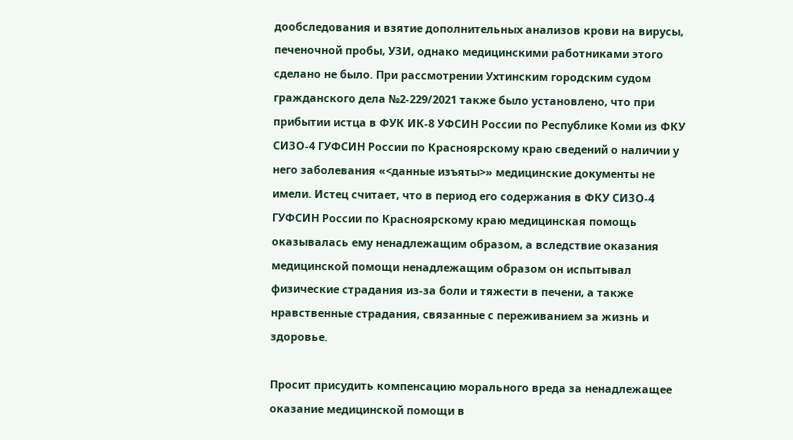дообследования и взятие дополнительных анализов крови на вирусы, печеночной пробы, УЗИ, однако медицинскими работниками этого сделано не было. При рассмотрении Ухтинским городским судом гражданского дела №2-229/2021 также было установлено, что при прибытии истца в ФУК ИК-8 УФСИН России по Республике Коми из ФКУ СИЗО-4 ГУФСИН России по Красноярскому краю сведений о наличии у него заболевания «<данные изъяты>» медицинские документы не имели. Истец считает, что в период его содержания в ФКУ СИЗО-4 ГУФСИН России по Красноярскому краю медицинская помощь оказывалась ему ненадлежащим образом, а вследствие оказания медицинской помощи ненадлежащим образом он испытывал физические страдания из-за боли и тяжести в печени, а также нравственные страдания, связанные с переживанием за жизнь и здоровье.

Просит присудить компенсацию морального вреда за ненадлежащее оказание медицинской помощи в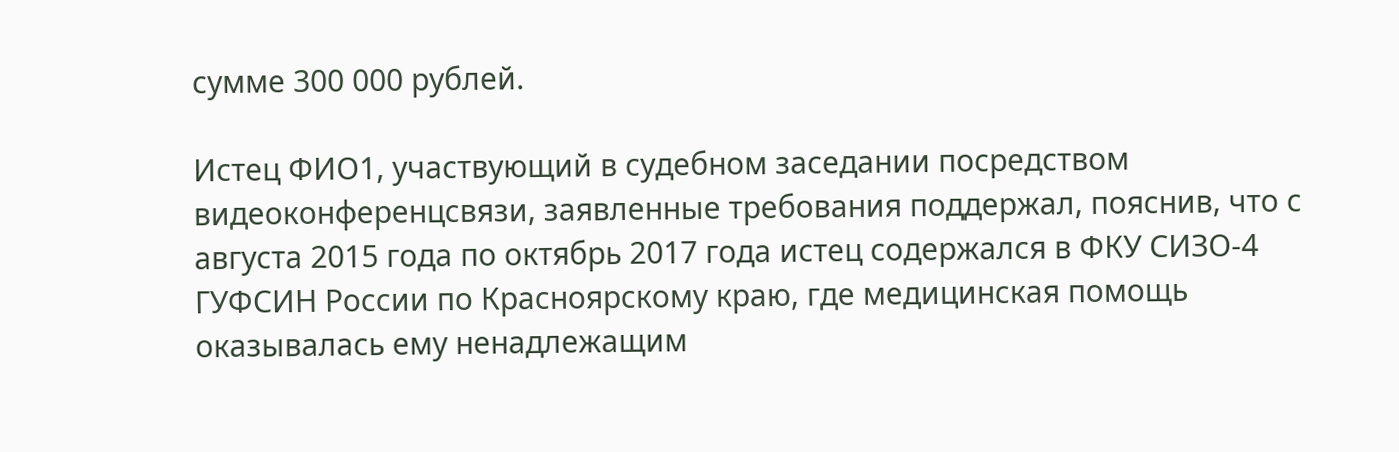сумме 300 000 рублей.

Истец ФИО1, участвующий в судебном заседании посредством видеоконференцсвязи, заявленные требования поддержал, пояснив, что с августа 2015 года по октябрь 2017 года истец содержался в ФКУ СИЗО-4 ГУФСИН России по Красноярскому краю, где медицинская помощь оказывалась ему ненадлежащим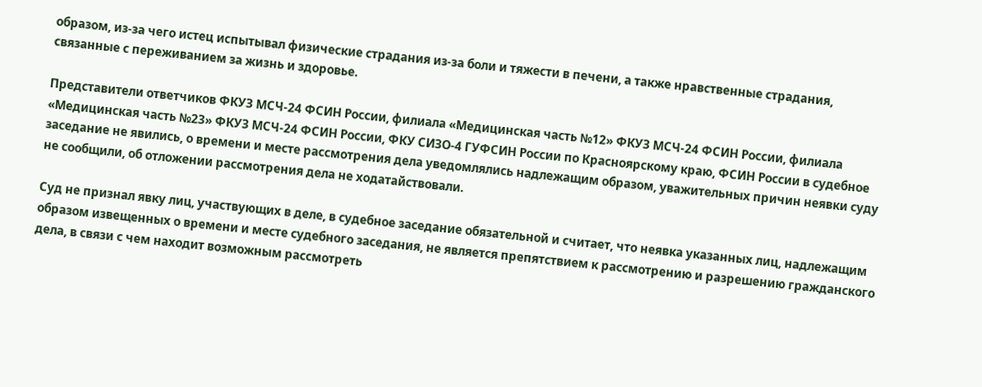образом, из-за чего истец испытывал физические страдания из-за боли и тяжести в печени, а также нравственные страдания, связанные с переживанием за жизнь и здоровье.

Представители ответчиков ФКУЗ МСЧ-24 ФСИН России, филиала «Медицинская часть №12» ФКУЗ МСЧ-24 ФСИН России, филиала «Медицинская часть №23» ФКУЗ МСЧ-24 ФСИН России, ФКУ СИЗО-4 ГУФСИН России по Красноярскому краю, ФСИН России в судебное заседание не явились, о времени и месте рассмотрения дела уведомлялись надлежащим образом, уважительных причин неявки суду не сообщили, об отложении рассмотрения дела не ходатайствовали.

Суд не признал явку лиц, участвующих в деле, в судебное заседание обязательной и считает, что неявка указанных лиц, надлежащим образом извещенных о времени и месте судебного заседания, не является препятствием к рассмотрению и разрешению гражданского дела, в связи с чем находит возможным рассмотреть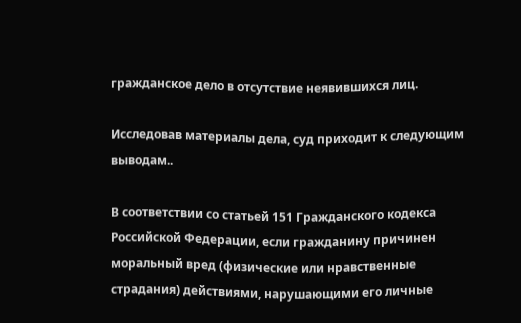гражданское дело в отсутствие неявившихся лиц.

Исследовав материалы дела, суд приходит к следующим выводам..

В соответствии со статьей 151 Гражданского кодекса Российской Федерации, если гражданину причинен моральный вред (физические или нравственные страдания) действиями, нарушающими его личные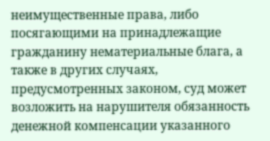неимущественные права, либо посягающими на принадлежащие гражданину нематериальные блага, а также в других случаях, предусмотренных законом, суд может возложить на нарушителя обязанность денежной компенсации указанного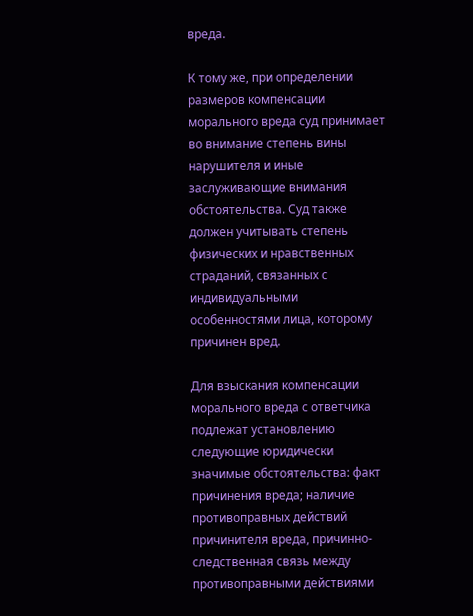вреда.

К тому же, при определении размеров компенсации морального вреда суд принимает во внимание степень вины нарушителя и иные заслуживающие внимания обстоятельства. Суд также должен учитывать степень физических и нравственных страданий, связанных с индивидуальными особенностями лица, которому причинен вред.

Для взыскания компенсации морального вреда с ответчика подлежат установлению следующие юридически значимые обстоятельства: факт причинения вреда; наличие противоправных действий причинителя вреда, причинно-следственная связь между противоправными действиями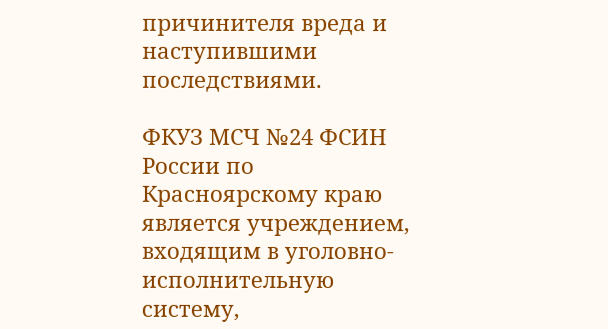причинителя вреда и наступившими последствиями.

ФКУЗ МСЧ №24 ФСИН России по Красноярскому краю является учреждением, входящим в уголовно-исполнительную систему,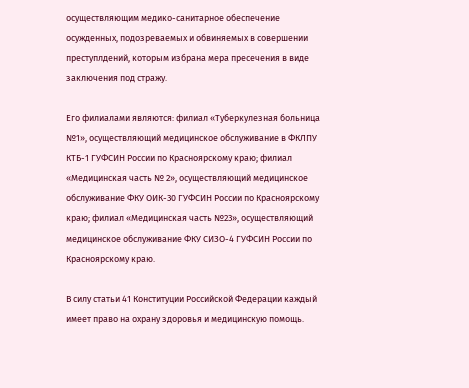осуществляющим медико-санитарное обеспечение осужденных, подозреваемых и обвиняемых в совершении преступлдений, которым избрана мера пресечения в виде заключения под стражу.

Его филиалами являются: филиал «Туберкулезная больница №1», осуществляющий медицинское обслуживание в ФКЛПУ КТБ-1 ГУФСИН России по Красноярскому краю; филиал «Медицинская часть № 2», осуществляющий медицинское обслуживание ФКУ ОИК-30 ГУФСИН России по Красноярскому краю; филиал «Медицинская часть №23», осуществляющий медицинское обслуживание ФКУ СИЗО-4 ГУФСИН России по Красноярскому краю.

В силу статьи 41 Конституции Российской Федерации каждый имеет право на охрану здоровья и медицинскую помощь.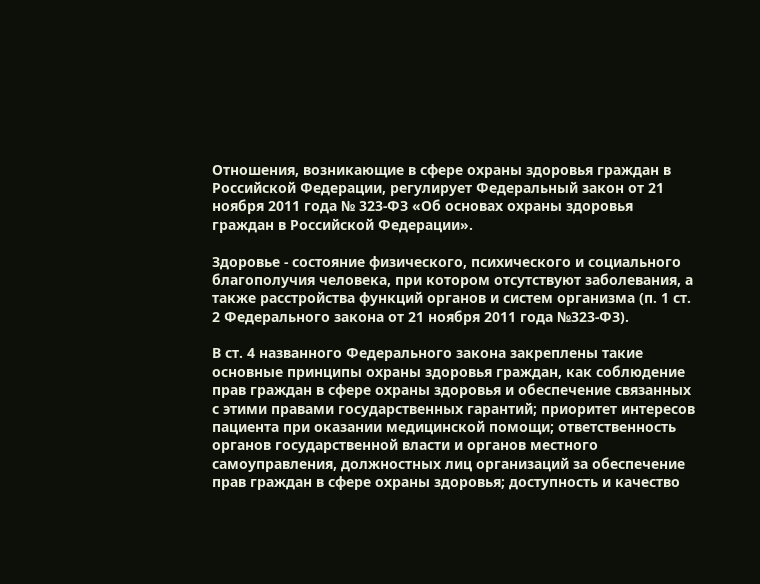Отношения, возникающие в сфере охраны здоровья граждан в Российской Федерации, регулирует Федеральный закон от 21 ноября 2011 года № 323-ФЗ «Об основах охраны здоровья граждан в Российской Федерации».

Здоровье - состояние физического, психического и социального благополучия человека, при котором отсутствуют заболевания, а также расстройства функций органов и систем организма (п. 1 ст. 2 Федерального закона от 21 ноября 2011 года №323-ФЗ).

В ст. 4 названного Федерального закона закреплены такие основные принципы охраны здоровья граждан, как соблюдение прав граждан в сфере охраны здоровья и обеспечение связанных с этими правами государственных гарантий; приоритет интересов пациента при оказании медицинской помощи; ответственность органов государственной власти и органов местного самоуправления, должностных лиц организаций за обеспечение прав граждан в сфере охраны здоровья; доступность и качество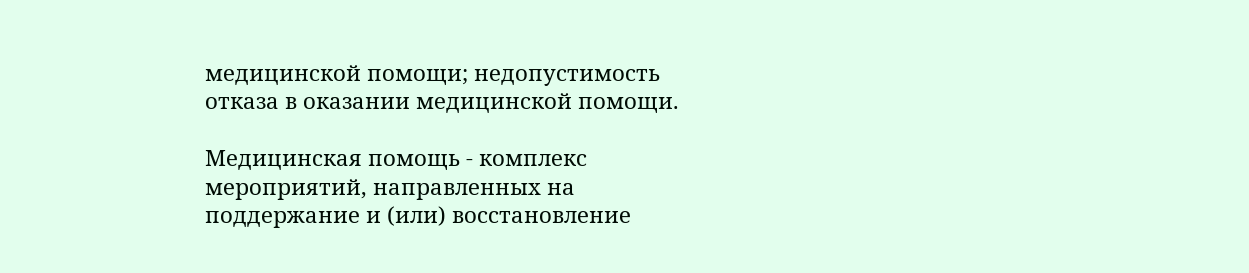медицинской помощи; недопустимость отказа в оказании медицинской помощи.

Медицинская помощь - комплекс мероприятий, направленных на поддержание и (или) восстановление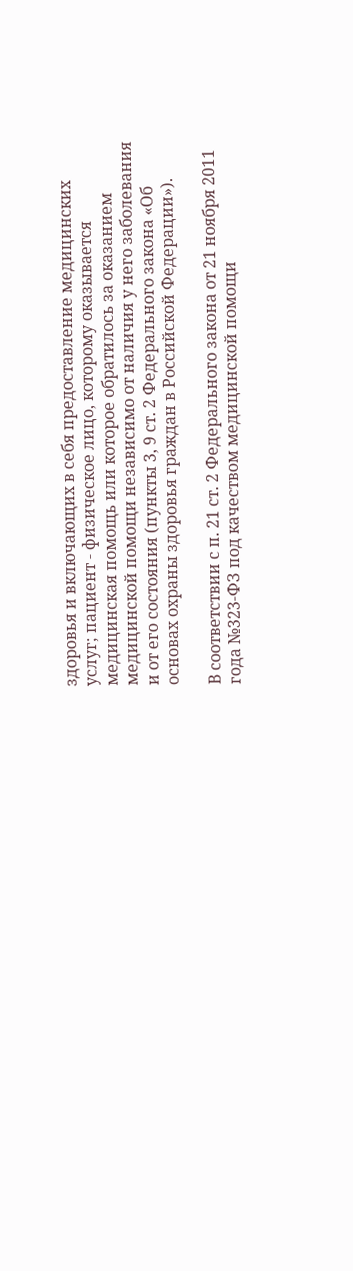здоровья и включающих в себя предоставление медицинских услуг; пациент - физическое лицо, которому оказывается медицинская помощь или которое обратилось за оказанием медицинской помощи независимо от наличия у него заболевания и от его состояния (пункты 3, 9 ст. 2 Федерального закона «Об основах охраны здоровья граждан в Российской Федерации»).

В соответствии с п. 21 ст. 2 Федерального закона от 21 ноября 2011 года №323-ФЗ под качеством медицинской помощи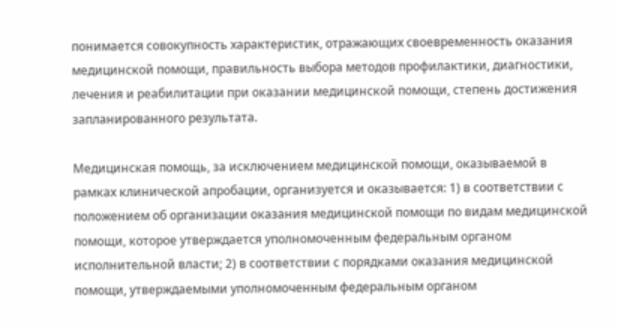понимается совокупность характеристик, отражающих своевременность оказания медицинской помощи, правильность выбора методов профилактики, диагностики, лечения и реабилитации при оказании медицинской помощи, степень достижения запланированного результата.

Медицинская помощь, за исключением медицинской помощи, оказываемой в рамках клинической апробации, организуется и оказывается: 1) в соответствии с положением об организации оказания медицинской помощи по видам медицинской помощи, которое утверждается уполномоченным федеральным органом исполнительной власти; 2) в соответствии с порядками оказания медицинской помощи, утверждаемыми уполномоченным федеральным органом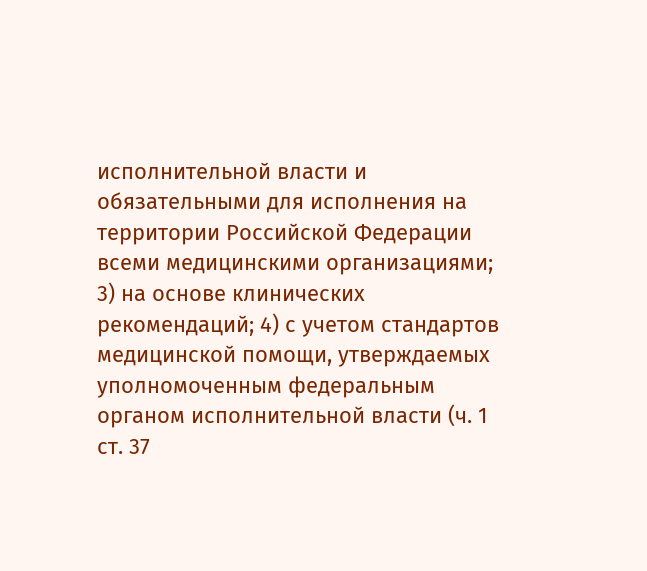исполнительной власти и обязательными для исполнения на территории Российской Федерации всеми медицинскими организациями; 3) на основе клинических рекомендаций; 4) с учетом стандартов медицинской помощи, утверждаемых уполномоченным федеральным органом исполнительной власти (ч. 1 ст. 37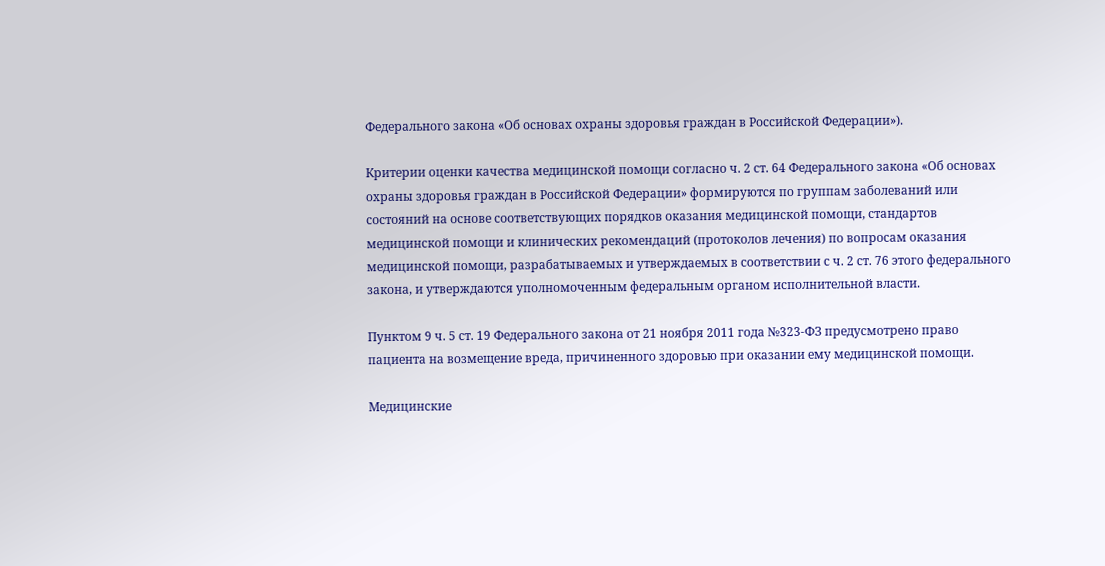Федерального закона «Об основах охраны здоровья граждан в Российской Федерации»).

Критерии оценки качества медицинской помощи согласно ч. 2 ст. 64 Федерального закона «Об основах охраны здоровья граждан в Российской Федерации» формируются по группам заболеваний или состояний на основе соответствующих порядков оказания медицинской помощи, стандартов медицинской помощи и клинических рекомендаций (протоколов лечения) по вопросам оказания медицинской помощи, разрабатываемых и утверждаемых в соответствии с ч. 2 ст. 76 этого федерального закона, и утверждаются уполномоченным федеральным органом исполнительной власти.

Пунктом 9 ч. 5 ст. 19 Федерального закона от 21 ноября 2011 года №323-ФЗ предусмотрено право пациента на возмещение вреда, причиненного здоровью при оказании ему медицинской помощи.

Медицинские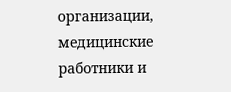организации, медицинские работники и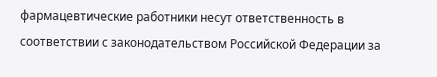фармацевтические работники несут ответственность в соответствии с законодательством Российской Федерации за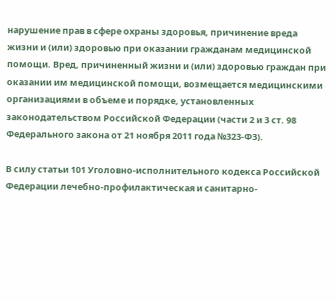нарушение прав в сфере охраны здоровья, причинение вреда жизни и (или) здоровью при оказании гражданам медицинской помощи. Вред, причиненный жизни и (или) здоровью граждан при оказании им медицинской помощи, возмещается медицинскими организациями в объеме и порядке, установленных законодательством Российской Федерации (части 2 и 3 ст. 98 Федерального закона от 21 ноября 2011 года №323-ФЗ).

В силу статьи 101 Уголовно-исполнительного кодекса Российской Федерации лечебно-профилактическая и санитарно-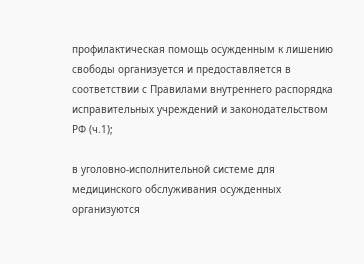профилактическая помощь осужденным к лишению свободы организуется и предоставляется в соответствии с Правилами внутреннего распорядка исправительных учреждений и законодательством РФ (ч.1);

в уголовно-исполнительной системе для медицинского обслуживания осужденных организуются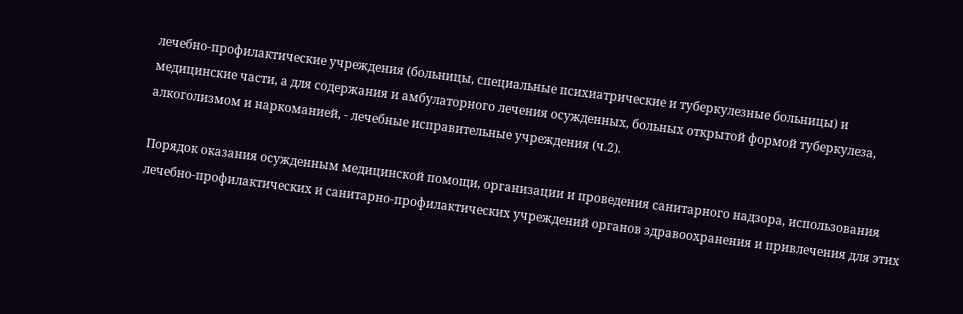лечебно-профилактические учреждения (больницы, специальные психиатрические и туберкулезные больницы) и медицинские части, а для содержания и амбулаторного лечения осужденных, больных открытой формой туберкулеза, алкоголизмом и наркоманией, - лечебные исправительные учреждения (ч.2).

Порядок оказания осужденным медицинской помощи, организации и проведения санитарного надзора, использования лечебно-профилактических и санитарно-профилактических учреждений органов здравоохранения и привлечения для этих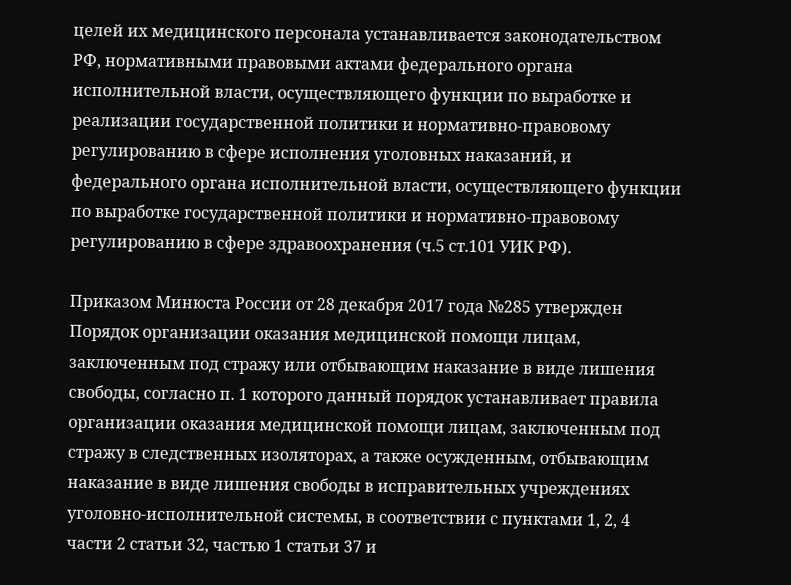целей их медицинского персонала устанавливается законодательством РФ, нормативными правовыми актами федерального органа исполнительной власти, осуществляющего функции по выработке и реализации государственной политики и нормативно-правовому регулированию в сфере исполнения уголовных наказаний, и федерального органа исполнительной власти, осуществляющего функции по выработке государственной политики и нормативно-правовому регулированию в сфере здравоохранения (ч.5 ст.101 УИК РФ).

Приказом Минюста России от 28 декабря 2017 года №285 утвержден Порядок организации оказания медицинской помощи лицам, заключенным под стражу или отбывающим наказание в виде лишения свободы, согласно п. 1 которого данный порядок устанавливает правила организации оказания медицинской помощи лицам, заключенным под стражу в следственных изоляторах, а также осужденным, отбывающим наказание в виде лишения свободы в исправительных учреждениях уголовно-исполнительной системы, в соответствии с пунктами 1, 2, 4 части 2 статьи 32, частью 1 статьи 37 и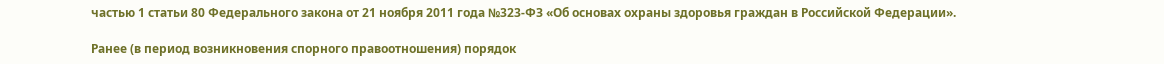частью 1 статьи 80 Федерального закона от 21 ноября 2011 года №323-ФЗ «Об основах охраны здоровья граждан в Российской Федерации».

Ранее (в период возникновения спорного правоотношения) порядок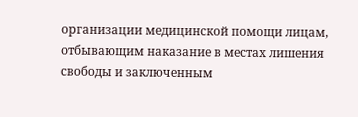организации медицинской помощи лицам, отбывающим наказание в местах лишения свободы и заключенным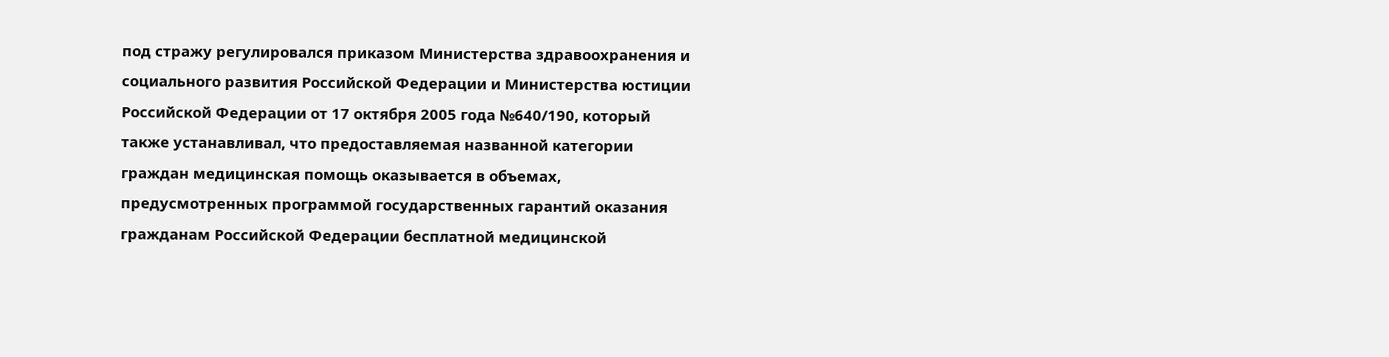под стражу регулировался приказом Министерства здравоохранения и социального развития Российской Федерации и Министерства юстиции Российской Федерации от 17 октября 2005 года №640/190, который также устанавливал, что предоставляемая названной категории граждан медицинская помощь оказывается в объемах, предусмотренных программой государственных гарантий оказания гражданам Российской Федерации бесплатной медицинской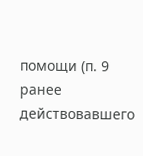помощи (п. 9 ранее действовавшего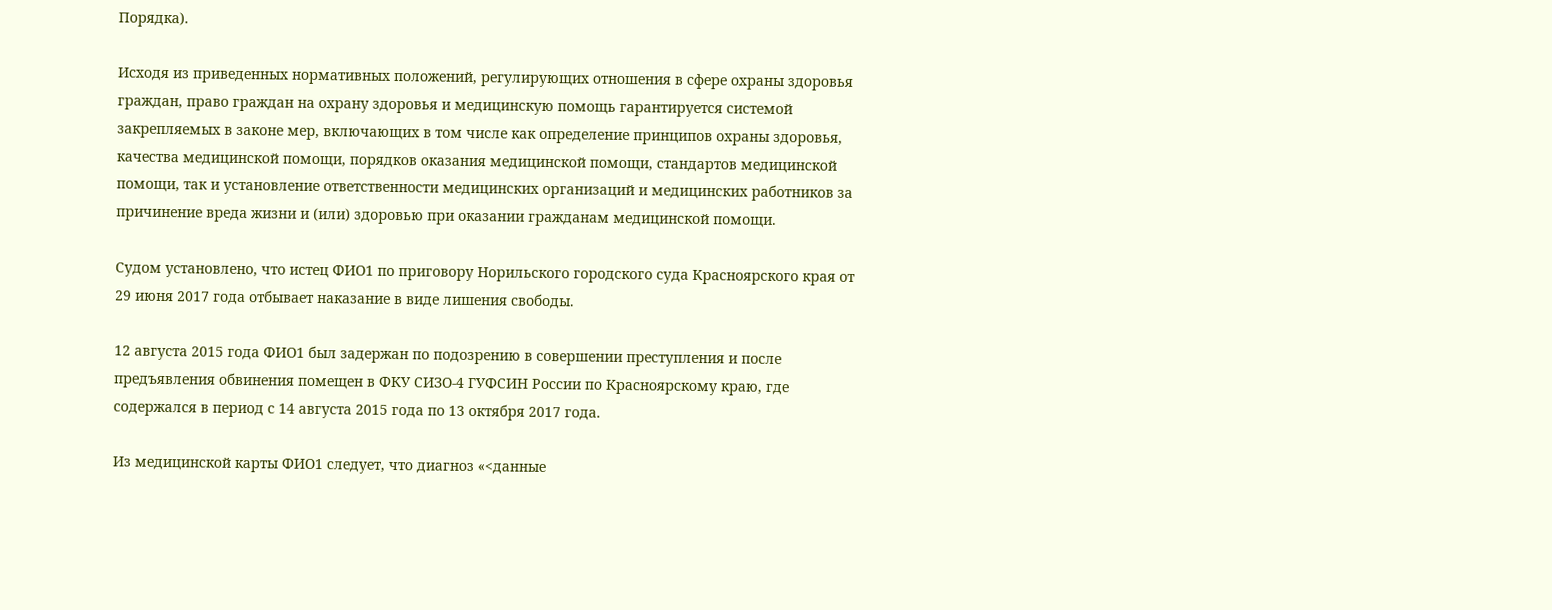Порядка).

Исходя из приведенных нормативных положений, регулирующих отношения в сфере охраны здоровья граждан, право граждан на охрану здоровья и медицинскую помощь гарантируется системой закрепляемых в законе мер, включающих в том числе как определение принципов охраны здоровья, качества медицинской помощи, порядков оказания медицинской помощи, стандартов медицинской помощи, так и установление ответственности медицинских организаций и медицинских работников за причинение вреда жизни и (или) здоровью при оказании гражданам медицинской помощи.

Судом установлено, что истец ФИО1 по приговору Норильского городского суда Красноярского края от 29 июня 2017 года отбывает наказание в виде лишения свободы.

12 августа 2015 года ФИО1 был задержан по подозрению в совершении преступления и после предъявления обвинения помещен в ФКУ СИЗО-4 ГУФСИН России по Красноярскому краю, где содержался в период с 14 августа 2015 года по 13 октября 2017 года.

Из медицинской карты ФИО1 следует, что диагноз «<данные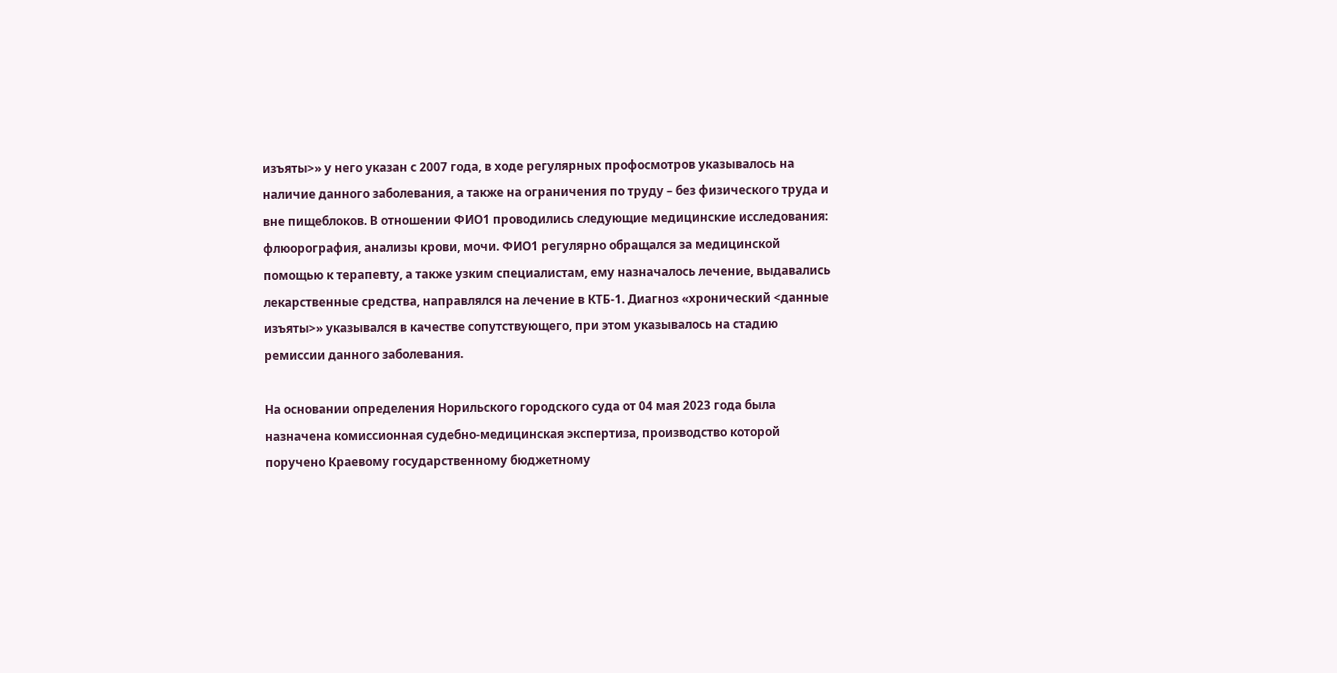изъяты>» у него указан с 2007 года, в ходе регулярных профосмотров указывалось на наличие данного заболевания, а также на ограничения по труду – без физического труда и вне пищеблоков. В отношении ФИО1 проводились следующие медицинские исследования: флюорография, анализы крови, мочи. ФИО1 регулярно обращался за медицинской помощью к терапевту, а также узким специалистам, ему назначалось лечение, выдавались лекарственные средства, направлялся на лечение в КТБ-1. Диагноз «хронический <данные изъяты>» указывался в качестве сопутствующего, при этом указывалось на стадию ремиссии данного заболевания.

На основании определения Норильского городского суда от 04 мая 2023 года была назначена комиссионная судебно-медицинская экспертиза, производство которой поручено Краевому государственному бюджетному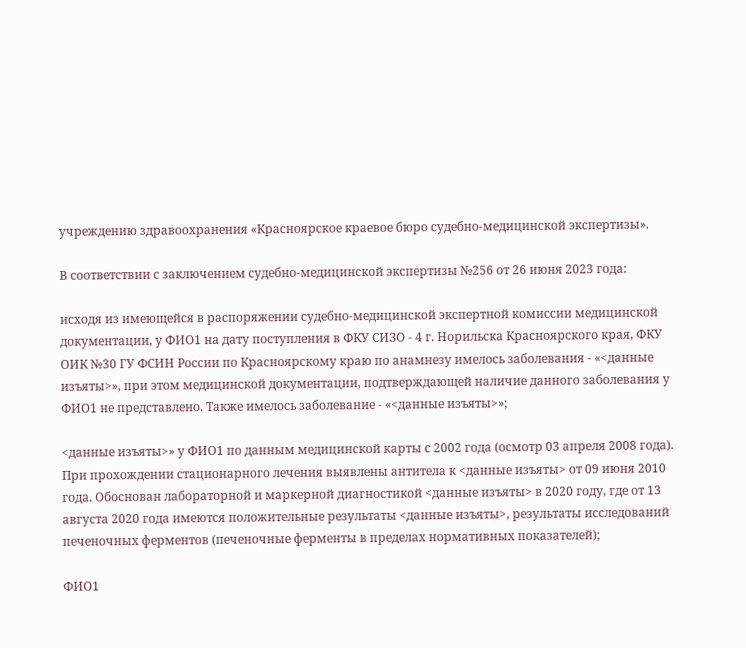учреждению здравоохранения «Красноярское краевое бюро судебно-медицинской экспертизы».

В соответствии с заключением судебно-медицинской экспертизы №256 от 26 июня 2023 года:

исходя из имеющейся в распоряжении судебно-медицинской экспертной комиссии медицинской документации, у ФИО1 на дату поступления в ФКУ СИЗО - 4 г. Норильска Красноярского края, ФКУ ОИК №30 ГУ ФСИН России по Красноярскому краю по анамнезу имелось заболевания - «<данные изъяты>», при этом медицинской документации, подтверждающей наличие данного заболевания у ФИО1 не представлено. Также имелось заболевание - «<данные изъяты>»;

<данные изъяты>» у ФИО1 по данным медицинской карты с 2002 года (осмотр 03 апреля 2008 года). При прохождении стационарного лечения выявлены антитела к <данные изъяты> от 09 июня 2010 года. Обоснован лабораторной и маркерной диагностикой <данные изъяты> в 2020 году, где от 13 августа 2020 года имеются положительные результаты <данные изъяты>, результаты исследований печеночных ферментов (печеночные ферменты в пределах нормативных показателей);

ФИО1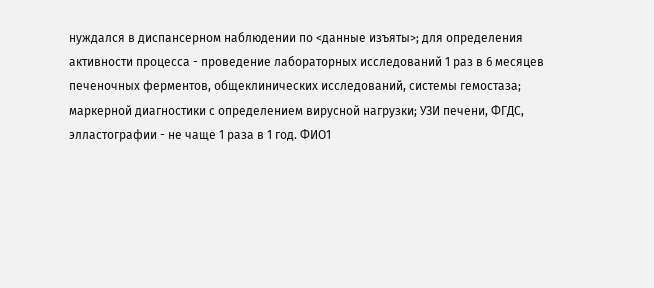нуждался в диспансерном наблюдении по <данные изъяты>; для определения активности процесса - проведение лабораторных исследований 1 раз в 6 месяцев печеночных ферментов, общеклинических исследований, системы гемостаза; маркерной диагностики с определением вирусной нагрузки; УЗИ печени, ФГДС, элластографии - не чаще 1 раза в 1 год. ФИО1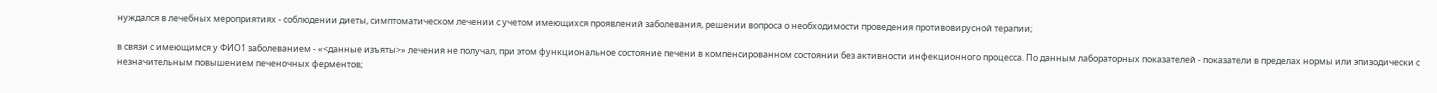нуждался в лечебных мероприятиях - соблюдении диеты, симптоматическом лечении с учетом имеющихся проявлений заболевания, решении вопроса о необходимости проведения противовирусной терапии;

в связи с имеющимся у ФИО1 заболеванием - «<данные изъяты>» лечения не получал, при этом функциональное состояние печени в компенсированном состоянии без активности инфекционного процесса. По данным лабораторных показателей - показатели в пределах нормы или эпизодически с незначительным повышением печеночных ферментов;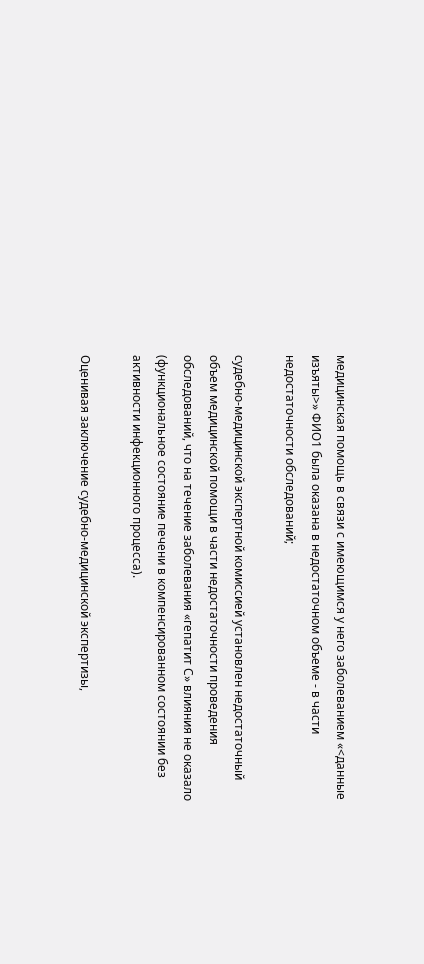медицинская помощь в связи с имеющимся у него заболеванием «<данные изъяты>» ФИО1 была оказана в недостаточном объеме - в части недостаточности обследований;

судебно-медицинской экспертной комиссией установлен недостаточный объем медицинской помощи в части недостаточности проведения обследований, что на течение заболевания «гепатит С» влияния не оказало (функциональное состояние печени в компенсированном состоянии без активности инфекционного процесса).

Оценивая заключение судебно-медицинской экспертизы,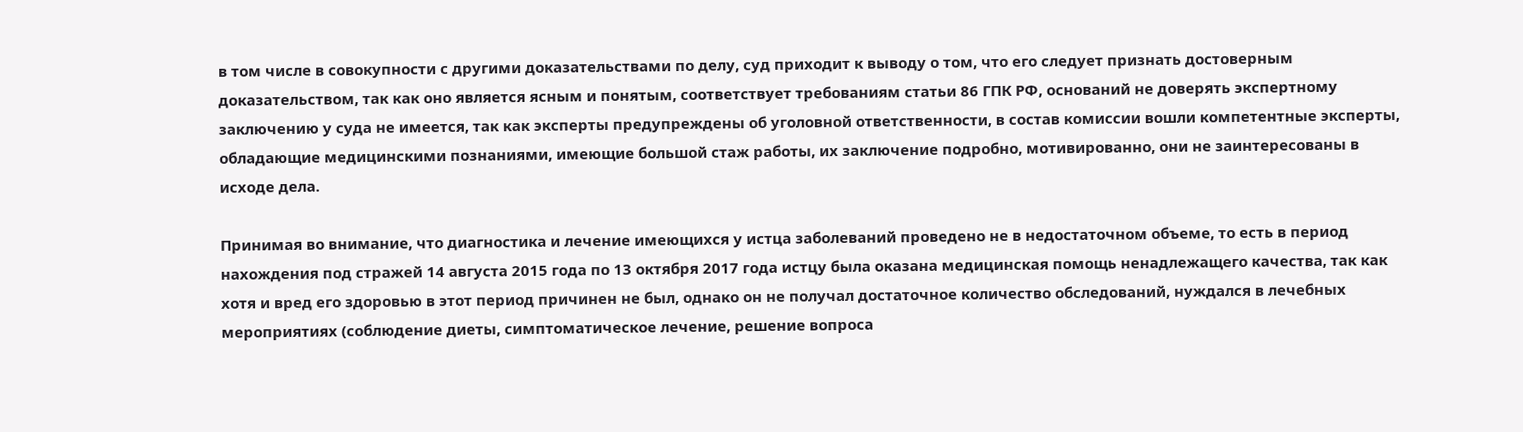в том числе в совокупности с другими доказательствами по делу, суд приходит к выводу о том, что его следует признать достоверным доказательством, так как оно является ясным и понятым, соответствует требованиям статьи 86 ГПК РФ, оснований не доверять экспертному заключению у суда не имеется, так как эксперты предупреждены об уголовной ответственности, в состав комиссии вошли компетентные эксперты, обладающие медицинскими познаниями, имеющие большой стаж работы, их заключение подробно, мотивированно, они не заинтересованы в исходе дела.

Принимая во внимание, что диагностика и лечение имеющихся у истца заболеваний проведено не в недостаточном объеме, то есть в период нахождения под стражей 14 августа 2015 года по 13 октября 2017 года истцу была оказана медицинская помощь ненадлежащего качества, так как хотя и вред его здоровью в этот период причинен не был, однако он не получал достаточное количество обследований, нуждался в лечебных мероприятиях (соблюдение диеты, симптоматическое лечение, решение вопроса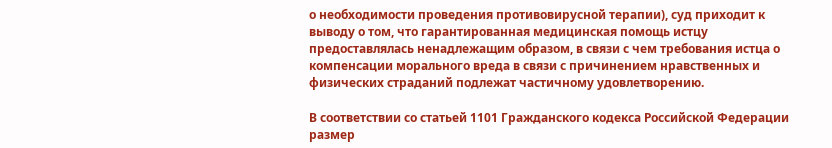о необходимости проведения противовирусной терапии), суд приходит к выводу о том, что гарантированная медицинская помощь истцу предоставлялась ненадлежащим образом, в связи с чем требования истца о компенсации морального вреда в связи с причинением нравственных и физических страданий подлежат частичному удовлетворению.

В соответствии со статьей 1101 Гражданского кодекса Российской Федерации размер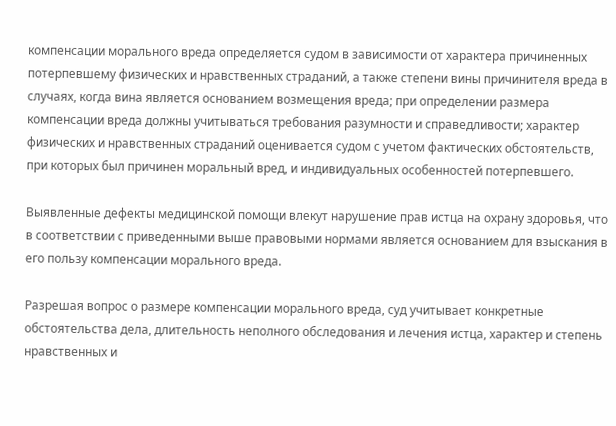компенсации морального вреда определяется судом в зависимости от характера причиненных потерпевшему физических и нравственных страданий, а также степени вины причинителя вреда в случаях, когда вина является основанием возмещения вреда; при определении размера компенсации вреда должны учитываться требования разумности и справедливости; характер физических и нравственных страданий оценивается судом с учетом фактических обстоятельств, при которых был причинен моральный вред, и индивидуальных особенностей потерпевшего.

Выявленные дефекты медицинской помощи влекут нарушение прав истца на охрану здоровья, что в соответствии с приведенными выше правовыми нормами является основанием для взыскания в его пользу компенсации морального вреда.

Разрешая вопрос о размере компенсации морального вреда, суд учитывает конкретные обстоятельства дела, длительность неполного обследования и лечения истца, характер и степень нравственных и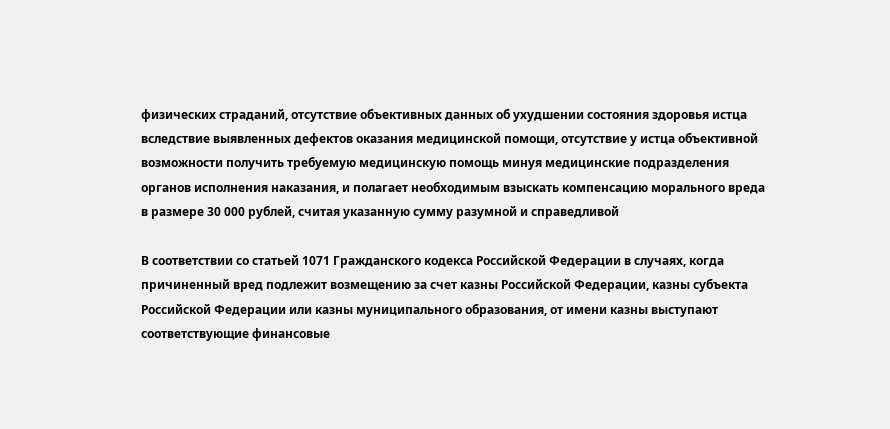физических страданий, отсутствие объективных данных об ухудшении состояния здоровья истца вследствие выявленных дефектов оказания медицинской помощи, отсутствие у истца объективной возможности получить требуемую медицинскую помощь минуя медицинские подразделения органов исполнения наказания, и полагает необходимым взыскать компенсацию морального вреда в размере 30 000 рублей, считая указанную сумму разумной и справедливой

В соответствии со статьей 1071 Гражданского кодекса Российской Федерации в случаях, когда причиненный вред подлежит возмещению за счет казны Российской Федерации, казны субъекта Российской Федерации или казны муниципального образования, от имени казны выступают соответствующие финансовые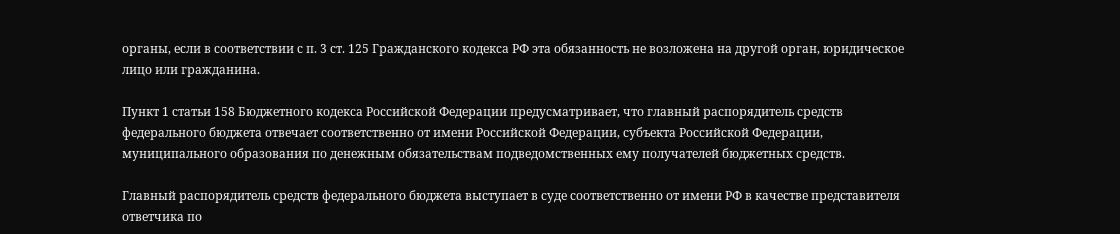органы, если в соответствии с п. 3 ст. 125 Гражданского кодекса РФ эта обязанность не возложена на другой орган, юридическое лицо или гражданина.

Пункт 1 статьи 158 Бюджетного кодекса Российской Федерации предусматривает, что главный распорядитель средств федерального бюджета отвечает соответственно от имени Российской Федерации, субъекта Российской Федерации, муниципального образования по денежным обязательствам подведомственных ему получателей бюджетных средств.

Главный распорядитель средств федерального бюджета выступает в суде соответственно от имени РФ в качестве представителя ответчика по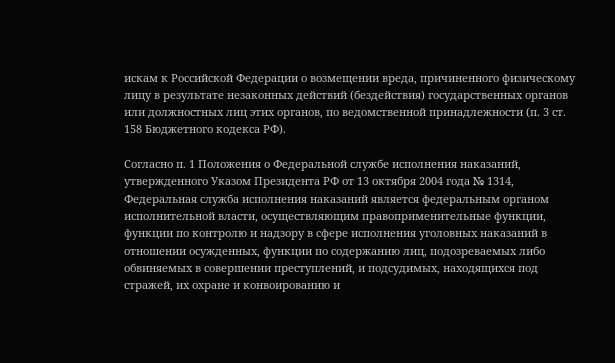искам к Российской Федерации о возмещении вреда, причиненного физическому лицу в результате незаконных действий (бездействия) государственных органов или должностных лиц этих органов, по ведомственной принадлежности (п. 3 ст. 158 Бюджетного кодекса РФ).

Согласно п. 1 Положения о Федеральной службе исполнения наказаний, утвержденного Указом Президента РФ от 13 октября 2004 года № 1314, Федеральная служба исполнения наказаний является федеральным органом исполнительной власти, осуществляющим правоприменительные функции, функции по контролю и надзору в сфере исполнения уголовных наказаний в отношении осужденных, функции по содержанию лиц, подозреваемых либо обвиняемых в совершении преступлений, и подсудимых, находящихся под стражей, их охране и конвоированию и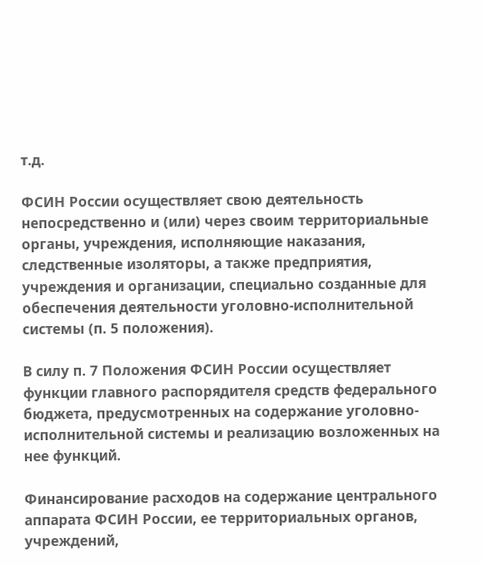т.д.

ФСИН России осуществляет свою деятельность непосредственно и (или) через своим территориальные органы, учреждения, исполняющие наказания, следственные изоляторы, а также предприятия, учреждения и организации, специально созданные для обеспечения деятельности уголовно-исполнительной системы (п. 5 положения).

В силу п. 7 Положения ФСИН России осуществляет функции главного распорядителя средств федерального бюджета, предусмотренных на содержание уголовно-исполнительной системы и реализацию возложенных на нее функций.

Финансирование расходов на содержание центрального аппарата ФСИН России, ее территориальных органов, учреждений,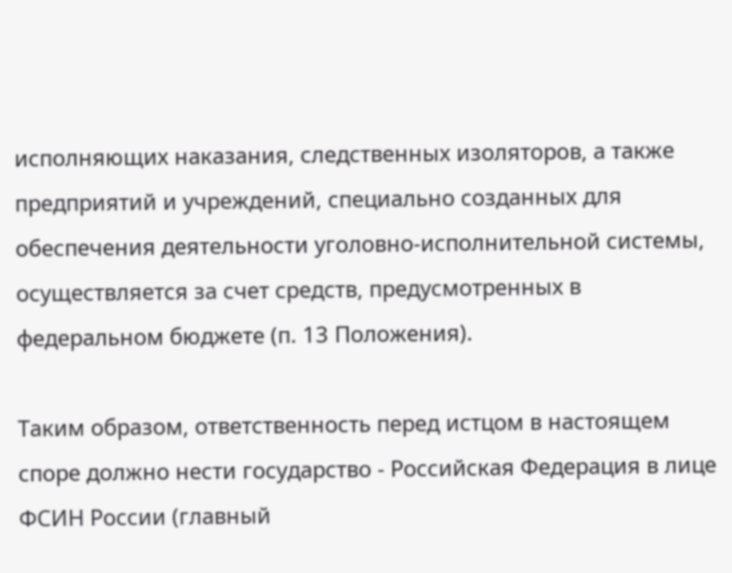исполняющих наказания, следственных изоляторов, а также предприятий и учреждений, специально созданных для обеспечения деятельности уголовно-исполнительной системы, осуществляется за счет средств, предусмотренных в федеральном бюджете (п. 13 Положения).

Таким образом, ответственность перед истцом в настоящем споре должно нести государство - Российская Федерация в лице ФСИН России (главный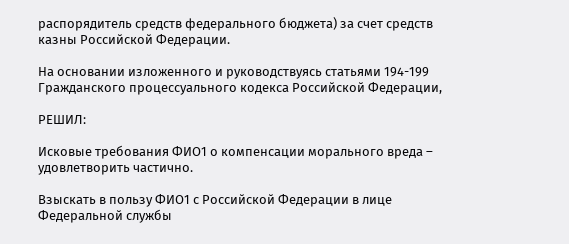распорядитель средств федерального бюджета) за счет средств казны Российской Федерации.

На основании изложенного и руководствуясь статьями 194-199 Гражданского процессуального кодекса Российской Федерации,

РЕШИЛ:

Исковые требования ФИО1 о компенсации морального вреда – удовлетворить частично.

Взыскать в пользу ФИО1 с Российской Федерации в лице Федеральной службы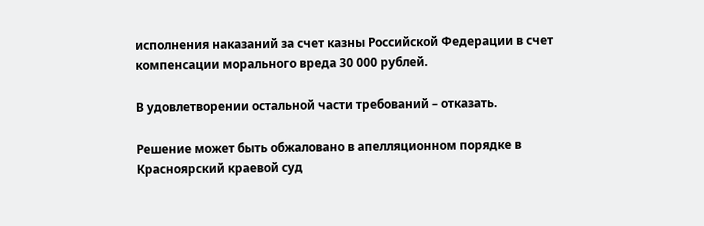исполнения наказаний за счет казны Российской Федерации в счет компенсации морального вреда 30 000 рублей.

В удовлетворении остальной части требований – отказать.

Решение может быть обжаловано в апелляционном порядке в Красноярский краевой суд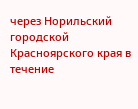через Норильский городской Красноярского края в течение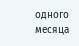одного месяца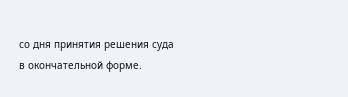со дня принятия решения суда в окончательной форме.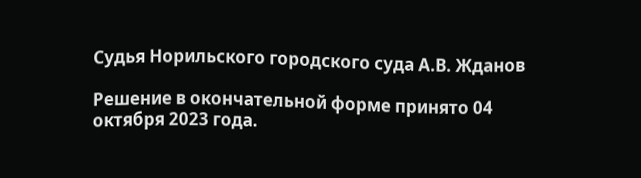Судья Норильского городского суда А.В. Жданов

Решение в окончательной форме принято 04 октября 2023 года.